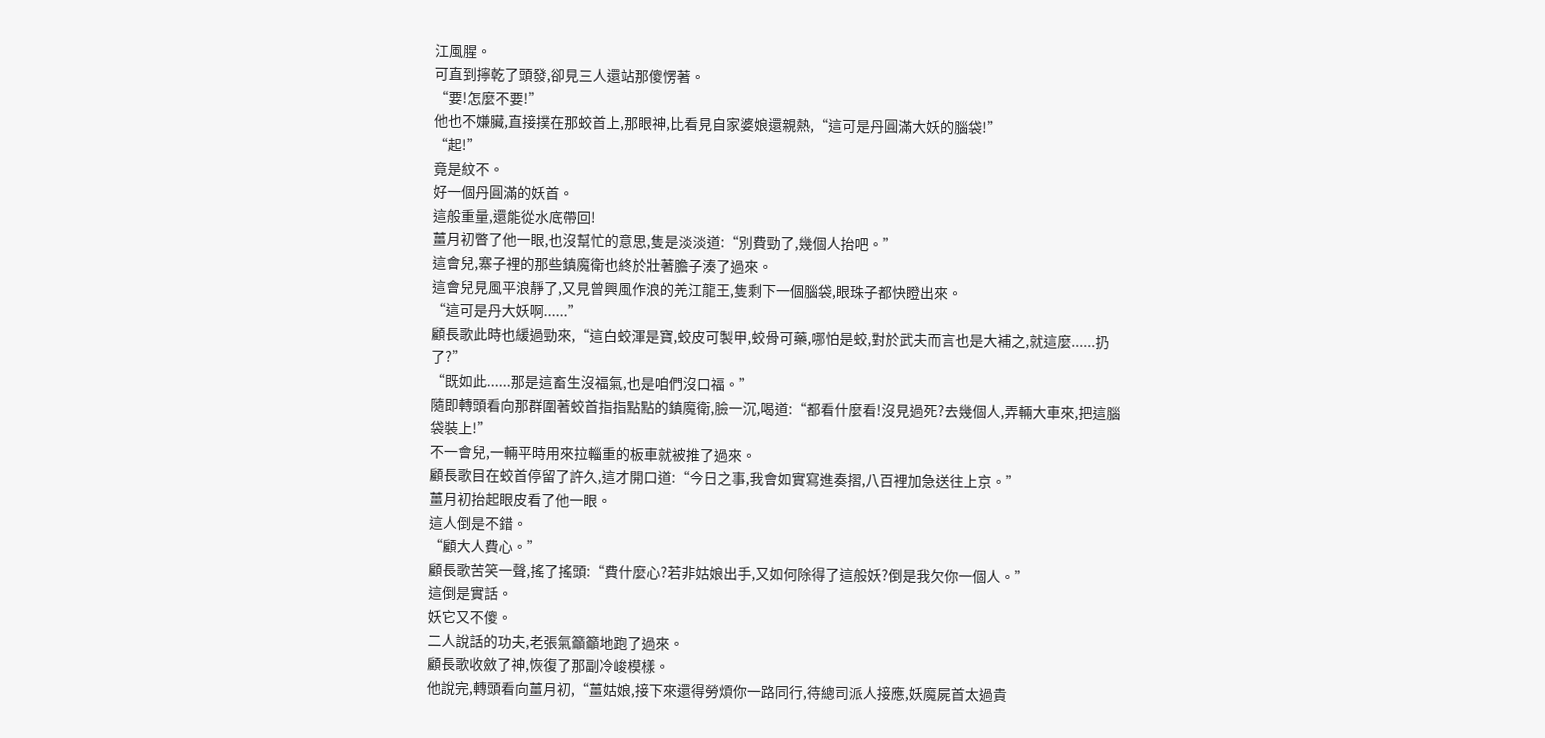江風腥。
可直到擰乾了頭發,卻見三人還站那傻愣著。
“要!怎麼不要!”
他也不嫌臟,直接撲在那蛟首上,那眼神,比看見自家婆娘還親熱,“這可是丹圓滿大妖的腦袋!”
“起!”
竟是紋不。
好一個丹圓滿的妖首。
這般重量,還能從水底帶回!
薑月初瞥了他一眼,也沒幫忙的意思,隻是淡淡道:“別費勁了,幾個人抬吧。”
這會兒,寨子裡的那些鎮魔衛也終於壯著膽子湊了過來。
這會兒見風平浪靜了,又見曾興風作浪的羌江龍王,隻剩下一個腦袋,眼珠子都快瞪出來。
“這可是丹大妖啊......”
顧長歌此時也緩過勁來,“這白蛟渾是寶,蛟皮可製甲,蛟骨可藥,哪怕是蛟,對於武夫而言也是大補之,就這麼......扔了?”
“既如此......那是這畜生沒福氣,也是咱們沒口福。”
隨即轉頭看向那群圍著蛟首指指點點的鎮魔衛,臉一沉,喝道:“都看什麼看!沒見過死?去幾個人,弄輛大車來,把這腦袋裝上!”
不一會兒,一輛平時用來拉輜重的板車就被推了過來。
顧長歌目在蛟首停留了許久,這才開口道:“今日之事,我會如實寫進奏摺,八百裡加急送往上京。”
薑月初抬起眼皮看了他一眼。
這人倒是不錯。
“顧大人費心。”
顧長歌苦笑一聲,搖了搖頭:“費什麼心?若非姑娘出手,又如何除得了這般妖?倒是我欠你一個人。”
這倒是實話。
妖它又不傻。
二人說話的功夫,老張氣籲籲地跑了過來。
顧長歌收斂了神,恢復了那副冷峻模樣。
他說完,轉頭看向薑月初,“薑姑娘,接下來還得勞煩你一路同行,待總司派人接應,妖魔屍首太過貴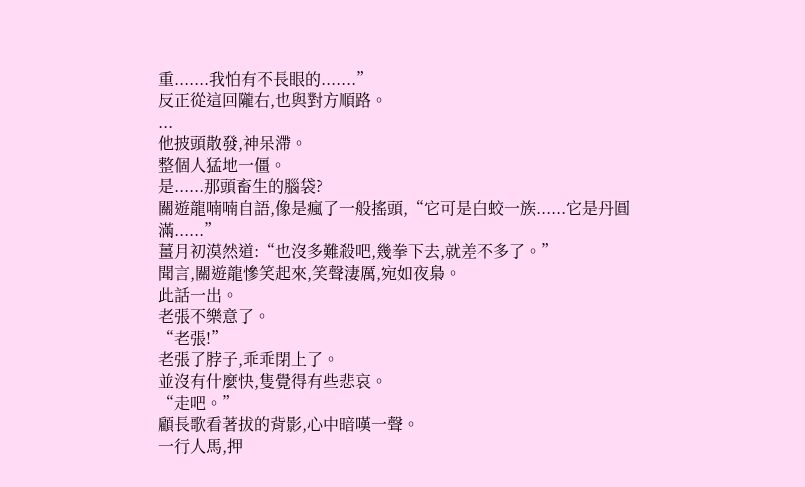重.......我怕有不長眼的.......”
反正從這回隴右,也與對方順路。
...
他披頭散發,神呆滯。
整個人猛地一僵。
是......那頭畜生的腦袋?
關遊龍喃喃自語,像是瘋了一般搖頭,“它可是白蛟一族......它是丹圓滿......”
薑月初漠然道:“也沒多難殺吧,幾拳下去,就差不多了。”
聞言,關遊龍慘笑起來,笑聲淒厲,宛如夜梟。
此話一出。
老張不樂意了。
“老張!”
老張了脖子,乖乖閉上了。
並沒有什麼快,隻覺得有些悲哀。
“走吧。”
顧長歌看著拔的背影,心中暗嘆一聲。
一行人馬,押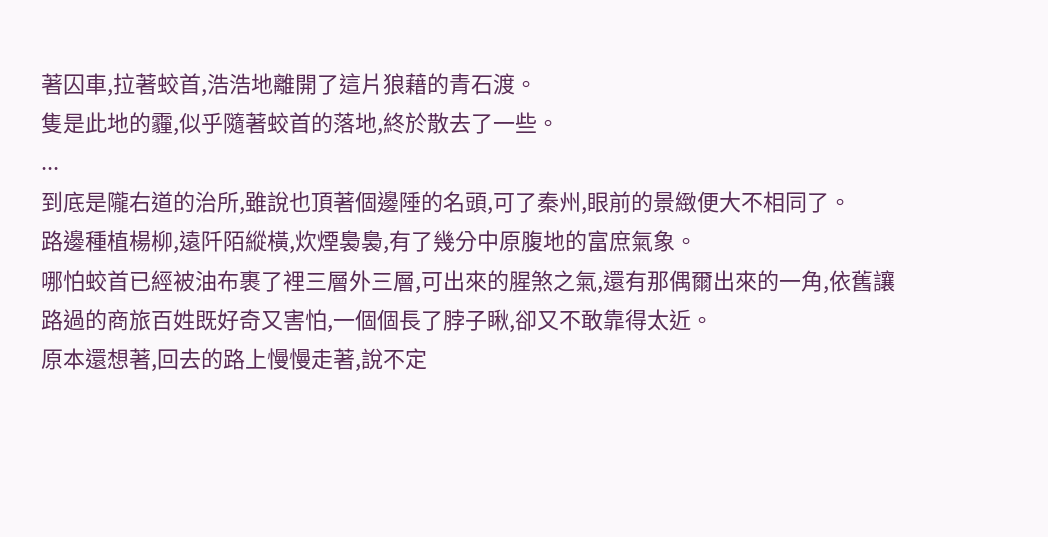著囚車,拉著蛟首,浩浩地離開了這片狼藉的青石渡。
隻是此地的霾,似乎隨著蛟首的落地,終於散去了一些。
...
到底是隴右道的治所,雖說也頂著個邊陲的名頭,可了秦州,眼前的景緻便大不相同了。
路邊種植楊柳,遠阡陌縱橫,炊煙裊裊,有了幾分中原腹地的富庶氣象。
哪怕蛟首已經被油布裹了裡三層外三層,可出來的腥煞之氣,還有那偶爾出來的一角,依舊讓路過的商旅百姓既好奇又害怕,一個個長了脖子瞅,卻又不敢靠得太近。
原本還想著,回去的路上慢慢走著,說不定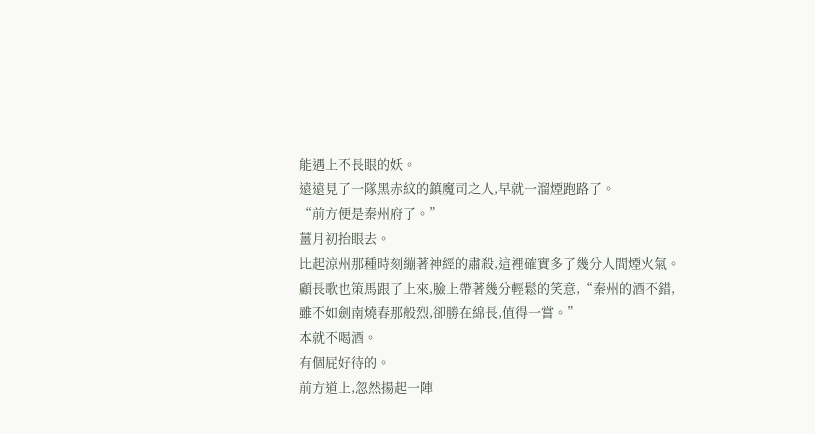能遇上不長眼的妖。
遠遠見了一隊黑赤紋的鎮魔司之人,早就一溜煙跑路了。
“前方便是秦州府了。”
薑月初抬眼去。
比起涼州那種時刻繃著神經的肅殺,這裡確實多了幾分人間煙火氣。
顧長歌也策馬跟了上來,臉上帶著幾分輕鬆的笑意,“秦州的酒不錯,雖不如劍南燒春那般烈,卻勝在綿長,值得一嘗。”
本就不喝酒。
有個屁好待的。
前方道上,忽然揚起一陣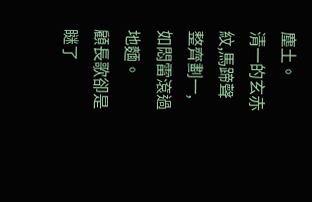塵土。
清一的玄赤紋,馬蹄聲整齊劃一,如悶雷滾過地麵。
顧長歌卻是瞇了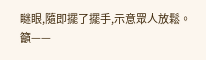瞇眼,隨即擺了擺手,示意眾人放鬆。
籲——